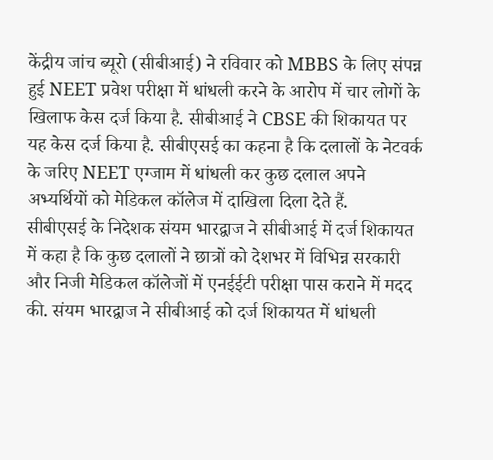केंद्रीय जांच ब्यूरो (सीबीआई) ने रविवार को MBBS के लिए संपन्न हुई NEET प्रवेश परीक्षा में धांधली करने के आरोप में चार लोगों के खिलाफ केस दर्ज किया है. सीबीआई ने CBSE की शिकायत पर यह केस दर्ज किया है. सीबीएसई का कहना है कि दलालों के नेटवर्क के जरिए NEET एग्जाम में धांधली कर कुछ दलाल अपने अभ्यर्थियों को मेडिकल कॉलेज में दाखिला दिला देते हैं.
सीबीएसई के निदेशक संयम भारद्वाज ने सीबीआई में दर्ज शिकायत में कहा है कि कुछ दलालों ने छात्रों को देशभर में विभिन्न सरकारी और निजी मेडिकल कॉलेजों में एनईईटी परीक्षा पास कराने में मदद की. संयम भारद्वाज ने सीबीआई को दर्ज शिकायत में धांधली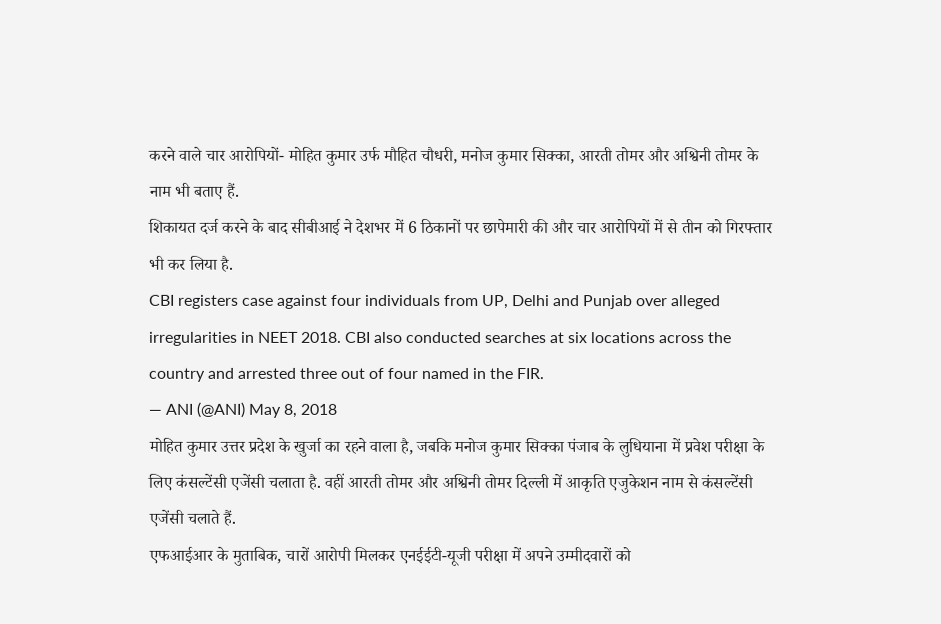करने वाले चार आरोपियों- मोहित कुमार उर्फ मौहित चौधरी, मनोज कुमार सिक्का, आरती तोमर और अश्विनी तोमर के नाम भी बताए हैं.
शिकायत दर्ज करने के बाद सीबीआई ने देशभर में 6 ठिकानों पर छापेमारी की और चार आरोपियों में से तीन को गिरफ्तार भी कर लिया है.
CBI registers case against four individuals from UP, Delhi and Punjab over alleged irregularities in NEET 2018. CBI also conducted searches at six locations across the country and arrested three out of four named in the FIR.
— ANI (@ANI) May 8, 2018
मोहित कुमार उत्तर प्रदेश के खुर्जा का रहने वाला है, जबकि मनोज कुमार सिक्का पंजाब के लुधियाना में प्रवेश परीक्षा के लिए कंसल्टेंसी एजेंसी चलाता है. वहीं आरती तोमर और अश्विनी तोमर दिल्ली में आकृति एजुकेशन नाम से कंसल्टेंसी एजेंसी चलाते हैं.
एफआईआर के मुताबिक, चारों आरोपी मिलकर एनईईटी-यूजी परीक्षा में अपने उम्मीदवारों को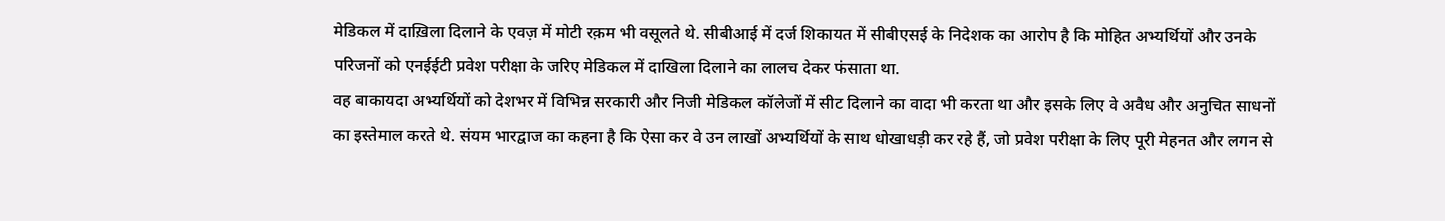मेडिकल में दाख़िला दिलाने के एवज़ में मोटी रक़म भी वसूलते थे. सीबीआई में दर्ज शिकायत में सीबीएसई के निदेशक का आरोप है कि मोहित अभ्यर्थियों और उनके परिजनों को एनईईटी प्रवेश परीक्षा के जरिए मेडिकल में दाखिला दिलाने का लालच देकर फंसाता था.
वह बाकायदा अभ्यर्थियों को देशभर में विभिन्न सरकारी और निजी मेडिकल कॉलेजों में सीट दिलाने का वादा भी करता था और इसके लिए वे अवैध और अनुचित साधनों का इस्तेमाल करते थे. संयम भारद्वाज का कहना है कि ऐसा कर वे उन लाखों अभ्यर्थियों के साथ धोखाधड़ी कर रहे हैं, जो प्रवेश परीक्षा के लिए पूरी मेहनत और लगन से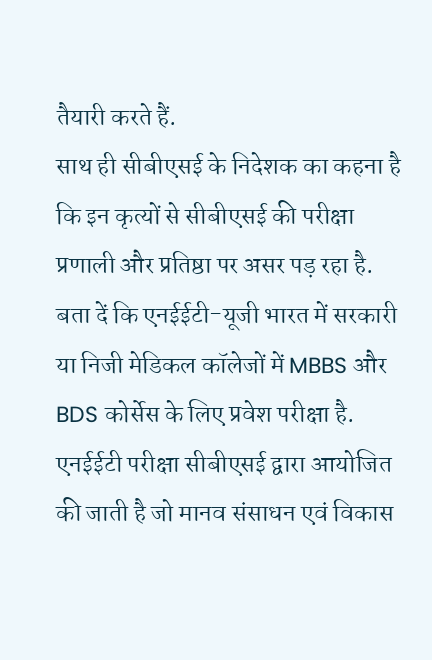तैयारी करते हैं.
साथ ही सीबीएसई के निदेशक का कहना है कि इन कृत्यों से सीबीएसई की परीक्षा प्रणाली और प्रतिष्ठा पर असर पड़ रहा है.
बता दें कि एनईईटी-यूजी भारत में सरकारी या निजी मेडिकल कॉलेजों में MBBS और BDS कोर्सेस के लिए प्रवेश परीक्षा है. एनईईटी परीक्षा सीबीएसई द्वारा आयोजित की जाती है जो मानव संसाधन एवं विकास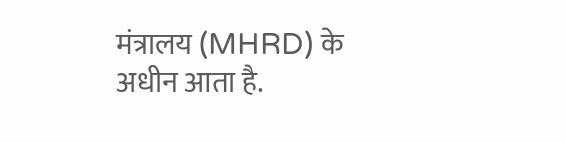मंत्रालय (MHRD) के अधीन आता है.